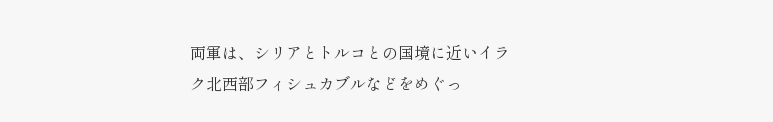両軍は、シリアとトルコとの国境に近いイラク北西部フィシュカブルなどをめぐっ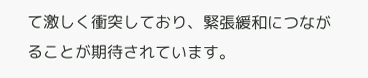て激しく衝突しており、緊張緩和につながることが期待されています。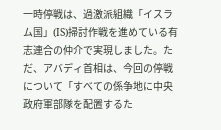一時停戦は、過激派組織「イスラム国」(IS)掃討作戦を進めている有志連合の仲介で実現しました。ただ、アバディ首相は、今回の停戦について「すべての係争地に中央政府軍部隊を配置するた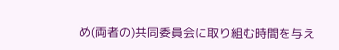め(両者の)共同委員会に取り組む時間を与え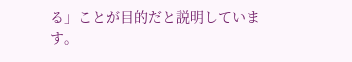る」ことが目的だと説明しています。